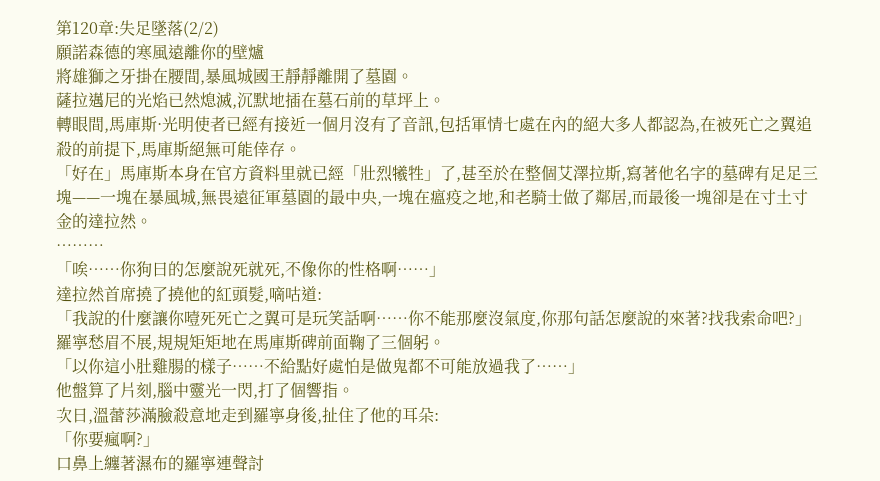第120章:失足墜落(2/2)
願諾森德的寒風遠離你的壁爐
將雄獅之牙掛在腰間,暴風城國王靜靜離開了墓園。
薩拉邁尼的光焰已然熄滅,沉默地插在墓石前的草坪上。
轉眼間,馬庫斯·光明使者已經有接近一個月沒有了音訊,包括軍情七處在內的絕大多人都認為,在被死亡之翼追殺的前提下,馬庫斯絕無可能倖存。
「好在」馬庫斯本身在官方資料里就已經「壯烈犧牲」了,甚至於在整個艾澤拉斯,寫著他名字的墓碑有足足三塊——一塊在暴風城,無畏遠征軍墓園的最中央,一塊在瘟疫之地,和老騎士做了鄰居,而最後一塊卻是在寸土寸金的達拉然。
………
「唉……你狗曰的怎麼說死就死,不像你的性格啊……」
達拉然首席撓了撓他的紅頭髮,嘀咕道:
「我說的什麼讓你噎死死亡之翼可是玩笑話啊……你不能那麼沒氣度,你那句話怎麼說的來著?找我索命吧?」
羅寧愁眉不展,規規矩矩地在馬庫斯碑前面鞠了三個躬。
「以你這小肚雞腸的樣子……不給點好處怕是做鬼都不可能放過我了……」
他盤算了片刻,腦中靈光一閃,打了個響指。
次日,溫蕾莎滿臉殺意地走到羅寧身後,扯住了他的耳朵:
「你要瘋啊?」
口鼻上纏著濕布的羅寧連聲討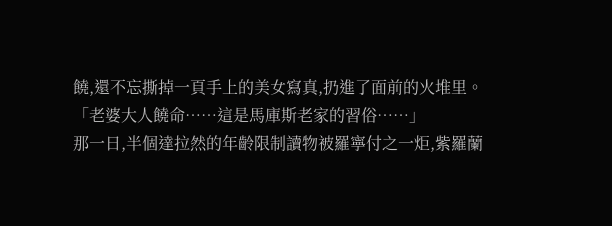饒,還不忘撕掉一頁手上的美女寫真,扔進了面前的火堆里。
「老婆大人饒命……這是馬庫斯老家的習俗……」
那一日,半個達拉然的年齡限制讀物被羅寧付之一炬,紫羅蘭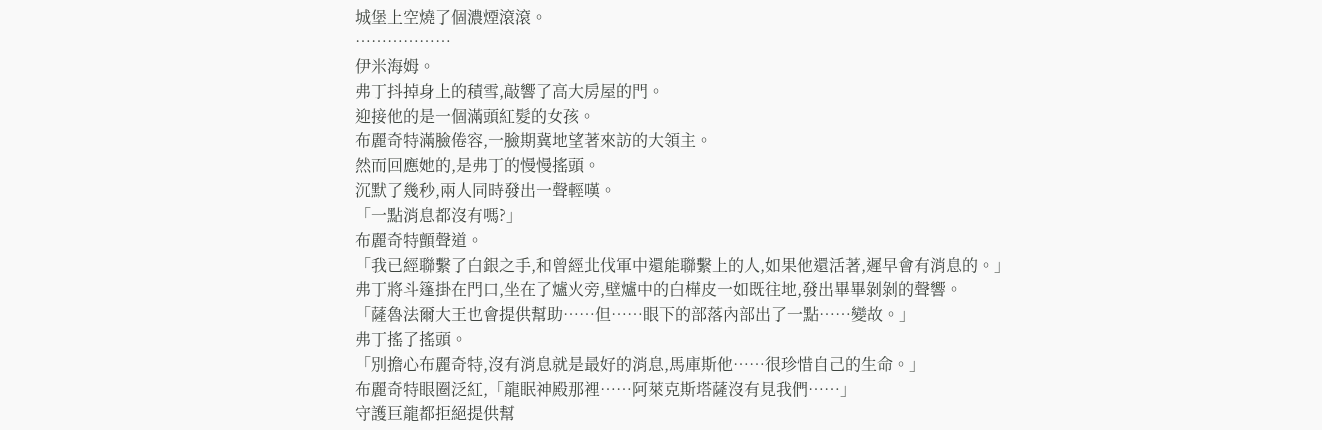城堡上空燒了個濃煙滾滾。
………………
伊米海姆。
弗丁抖掉身上的積雪,敲響了高大房屋的門。
迎接他的是一個滿頭紅髮的女孩。
布麗奇特滿臉倦容,一臉期冀地望著來訪的大領主。
然而回應她的,是弗丁的慢慢搖頭。
沉默了幾秒,兩人同時發出一聲輕嘆。
「一點消息都沒有嗎?」
布麗奇特顫聲道。
「我已經聯繫了白銀之手,和曾經北伐軍中還能聯繫上的人,如果他還活著,遲早會有消息的。」
弗丁將斗篷掛在門口,坐在了爐火旁,壁爐中的白樺皮一如既往地,發出畢畢剝剝的聲響。
「薩魯法爾大王也會提供幫助……但……眼下的部落內部出了一點……變故。」
弗丁搖了搖頭。
「別擔心布麗奇特,沒有消息就是最好的消息,馬庫斯他……很珍惜自己的生命。」
布麗奇特眼圈泛紅,「龍眠神殿那裡……阿萊克斯塔薩沒有見我們……」
守護巨龍都拒絕提供幫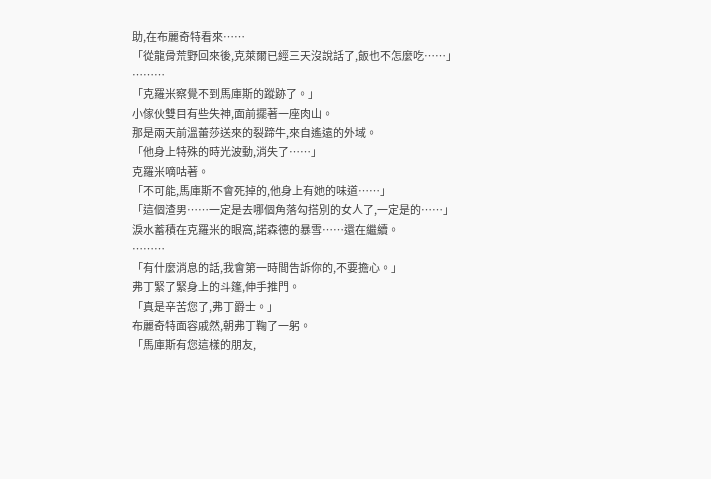助,在布麗奇特看來……
「從龍骨荒野回來後,克萊爾已經三天沒說話了,飯也不怎麼吃……」
………
「克羅米察覺不到馬庫斯的蹤跡了。」
小傢伙雙目有些失神,面前擺著一座肉山。
那是兩天前溫蕾莎送來的裂蹄牛,來自遙遠的外域。
「他身上特殊的時光波動,消失了……」
克羅米嘀咕著。
「不可能,馬庫斯不會死掉的,他身上有她的味道……」
「這個渣男……一定是去哪個角落勾搭別的女人了,一定是的……」
淚水蓄積在克羅米的眼窩,諾森德的暴雪……還在繼續。
………
「有什麼消息的話,我會第一時間告訴你的,不要擔心。」
弗丁緊了緊身上的斗篷,伸手推門。
「真是辛苦您了,弗丁爵士。」
布麗奇特面容戚然,朝弗丁鞠了一躬。
「馬庫斯有您這樣的朋友,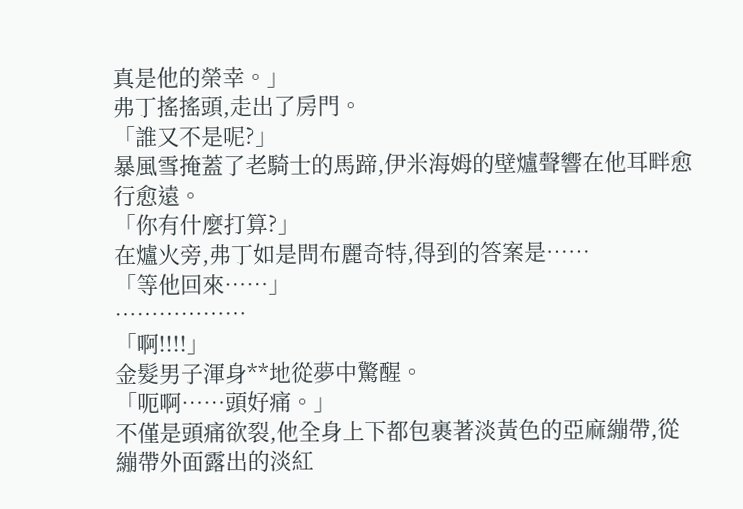真是他的榮幸。」
弗丁搖搖頭,走出了房門。
「誰又不是呢?」
暴風雪掩蓋了老騎士的馬蹄,伊米海姆的壁爐聲響在他耳畔愈行愈遠。
「你有什麼打算?」
在爐火旁,弗丁如是問布麗奇特,得到的答案是……
「等他回來……」
………………
「啊!!!!」
金髮男子渾身**地從夢中驚醒。
「呃啊……頭好痛。」
不僅是頭痛欲裂,他全身上下都包裹著淡黃色的亞麻繃帶,從繃帶外面露出的淡紅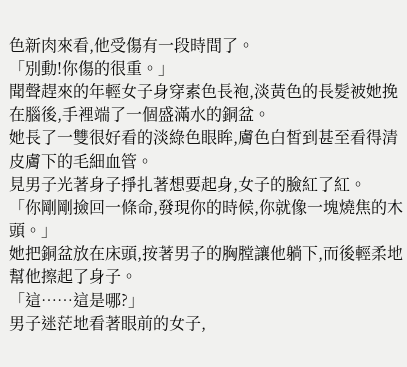色新肉來看,他受傷有一段時間了。
「別動!你傷的很重。」
聞聲趕來的年輕女子身穿素色長袍,淡黃色的長髮被她挽在腦後,手裡端了一個盛滿水的銅盆。
她長了一雙很好看的淡綠色眼眸,膚色白皙到甚至看得清皮膚下的毛細血管。
見男子光著身子掙扎著想要起身,女子的臉紅了紅。
「你剛剛撿回一條命,發現你的時候,你就像一塊燒焦的木頭。」
她把銅盆放在床頭,按著男子的胸膛讓他躺下,而後輕柔地幫他擦起了身子。
「這……這是哪?」
男子迷茫地看著眼前的女子,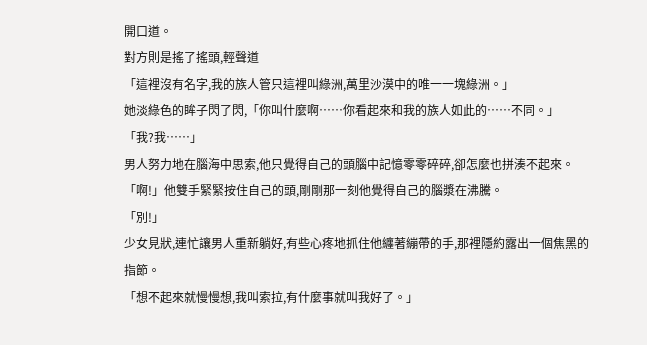開口道。
對方則是搖了搖頭,輕聲道
「這裡沒有名字,我的族人管只這裡叫綠洲,萬里沙漠中的唯一一塊綠洲。」
她淡綠色的眸子閃了閃,「你叫什麼啊……你看起來和我的族人如此的……不同。」
「我?我……」
男人努力地在腦海中思索,他只覺得自己的頭腦中記憶零零碎碎,卻怎麼也拼湊不起來。
「啊!」他雙手緊緊按住自己的頭,剛剛那一刻他覺得自己的腦漿在沸騰。
「別!」
少女見狀,連忙讓男人重新躺好,有些心疼地抓住他纏著繃帶的手,那裡隱約露出一個焦黑的指節。
「想不起來就慢慢想,我叫索拉,有什麼事就叫我好了。」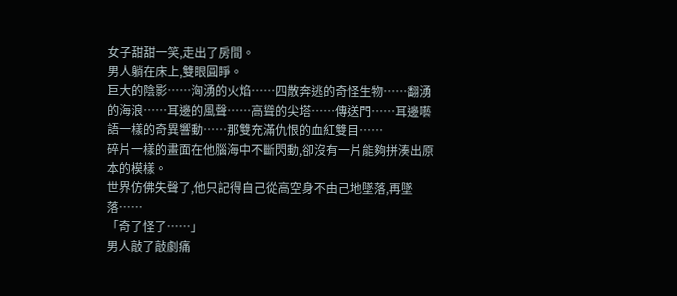女子甜甜一笑,走出了房間。
男人躺在床上,雙眼圓睜。
巨大的陰影……洶湧的火焰……四散奔逃的奇怪生物……翻湧的海浪……耳邊的風聲……高聳的尖塔……傳送門……耳邊囈語一樣的奇異響動……那雙充滿仇恨的血紅雙目……
碎片一樣的畫面在他腦海中不斷閃動,卻沒有一片能夠拼湊出原本的模樣。
世界仿佛失聲了,他只記得自己從高空身不由己地墜落,再墜落……
「奇了怪了……」
男人敲了敲劇痛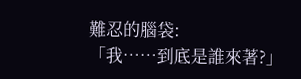難忍的腦袋:
「我……到底是誰來著?」